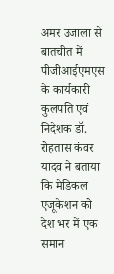अमर उजाला से बातचीत में पीजीआईएमएस के कार्यकारी कुलपति एवं निदेशक डॉ. रोहतास कंवर यादव ने बताया कि मेडिकल एजूकेशन को देश भर में एक समान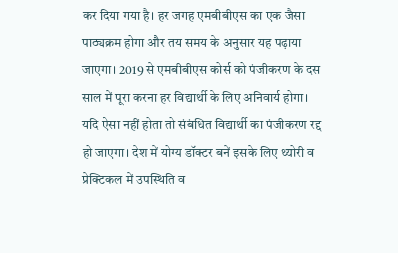कर दिया गया है। हर जगह एमबीबीएस का एक जैसा पाठ्यक्रम होगा और तय समय के अनुसार यह पढ़ाया जाएगा। 2019 से एमबीबीएस कोर्स को पंजीकरण के दस साल में पूरा करना हर विद्यार्थी के लिए अनिवार्य होगा।
यदि ऐसा नहीं होता तो संबंधित विद्यार्थी का पंजीकरण रद्द हो जाएगा। देश में योग्य डॉक्टर बनें इसके लिए थ्योरी व प्रेक्टिकल में उपस्थिति व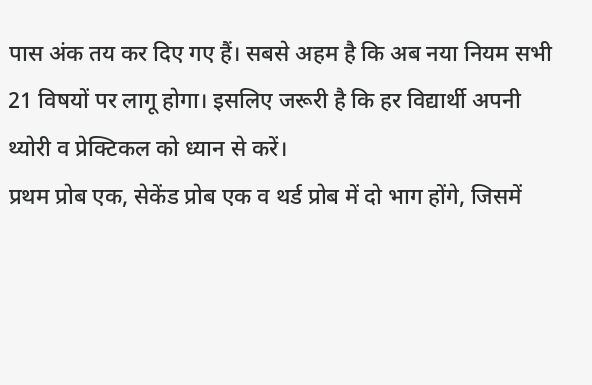पास अंक तय कर दिए गए हैं। सबसे अहम है कि अब नया नियम सभी 21 विषयों पर लागू होगा। इसलिए जरूरी है कि हर विद्यार्थी अपनी थ्योरी व प्रेक्टिकल को ध्यान से करें।
प्रथम प्रोब एक, सेकेंड प्रोब एक व थर्ड प्रोब में दो भाग होंगे, जिसमें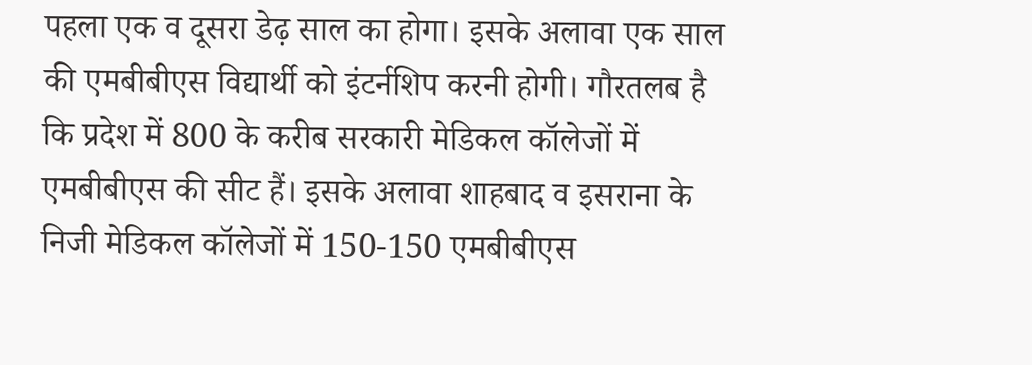पहला एक व दूसरा डेढ़ साल का होगा। इसके अलावा एक साल की एमबीबीएस विद्यार्थी को इंटर्नशिप करनी होगी। गौरतलब है कि प्रदेश में 800 के करीब सरकारी मेडिकल कॉलेजों में एमबीबीएस की सीट हैं। इसके अलावा शाहबाद व इसराना के निजी मेडिकल कॉलेजों में 150-150 एमबीबीएस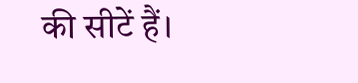की सीटें हैं।